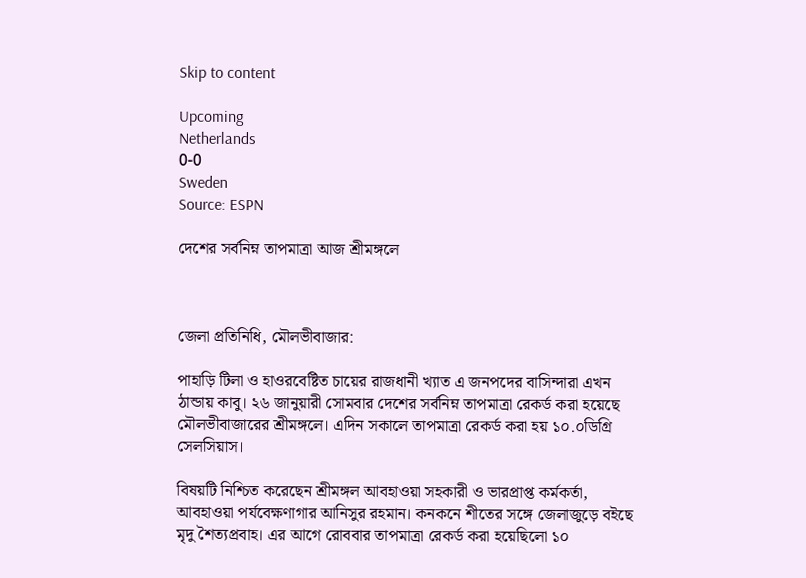Skip to content

Upcoming
Netherlands
0-0
Sweden
Source: ESPN

দেশের সর্বনিম্ন তাপমাত্রা আজ শ্রীমঙ্গলে



জেলা প্রতিনিধি, মৌলভীবাজার:

পাহাড়ি টিলা ও হাওরবেষ্টিত চায়ের রাজধানী খ্যাত এ জনপদের বাসিন্দারা এখন ঠান্ডায় কাবু। ২৬ জানুয়ারী সোমবার দেশের সর্বনিম্ন তাপমাত্রা রেকর্ড করা হয়েছে মৌলভীবাজারের শ্রীমঙ্গলে। এদিন সকালে তাপমাত্রা রেকর্ড করা হয় ১০.০ডিগ্রি সেলসিয়াস।

বিষয়টি নিশ্চিত করেছেন শ্রীমঙ্গল আবহাওয়া সহকারী ও ভারপ্রাপ্ত কর্মকর্তা, আবহাওয়া পর্যবেক্ষণাগার আনিসুর রহমান। কনকনে শীতের সঙ্গে জেলাজুড়ে বইছে মৃদু শৈত্যপ্রবাহ। এর আগে রোববার তাপমাত্রা রেকর্ড করা হয়েছিলো ১০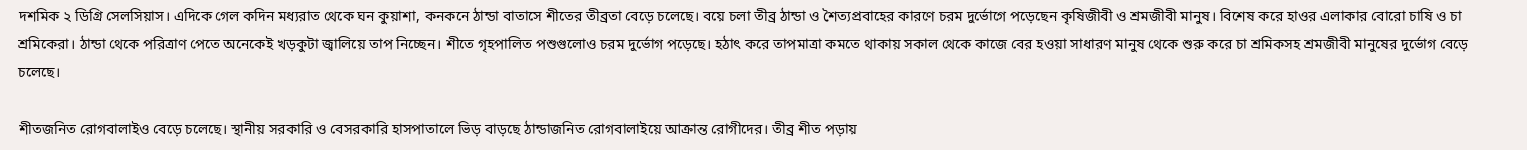দশমিক ২ ডিগ্রি সেলসিয়াস। এদিকে গেল কদিন মধ্যরাত থেকে ঘন কুয়াশা, কনকনে ঠান্ডা বাতাসে শীতের তীব্রতা বেড়ে চলেছে। বয়ে চলা তীব্র ঠান্ডা ও শৈত্যপ্রবাহের কারণে চরম দুর্ভোগে পড়েছেন কৃষিজীবী ও শ্রমজীবী মানুষ। বিশেষ করে হাওর এলাকার বোরো চাষি ও চা শ্রমিকেরা। ঠান্ডা থেকে পরিত্রাণ পেতে অনেকেই খড়কুটা জ্বালিয়ে তাপ নিচ্ছেন। শীতে গৃহপালিত পশুগুলোও চরম দুর্ভোগ পড়েছে। হঠাৎ করে তাপমাত্রা কমতে থাকায় সকাল থেকে কাজে বের হওয়া সাধারণ মানুষ থেকে শুরু করে চা শ্রমিকসহ শ্রমজীবী মানুষের দুর্ভোগ বেড়ে চলেছে।

শীতজনিত রোগবালাইও বেড়ে চলেছে। স্থানীয় সরকারি ও বেসরকারি হাসপাতালে ভিড় বাড়ছে ঠান্ডাজনিত রোগবালাইয়ে আক্রান্ত রোগীদের। তীব্র শীত পড়ায়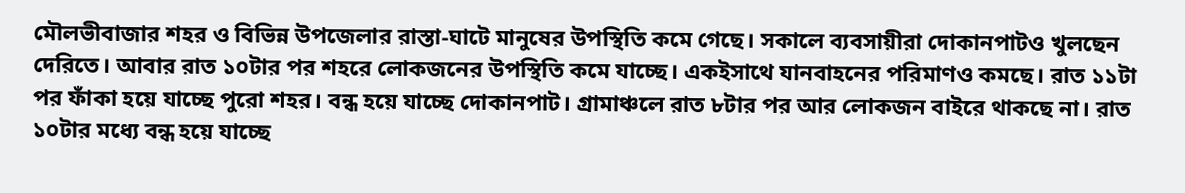মৌলভীবাজার শহর ও বিভিন্ন উপজেলার রাস্তা-ঘাটে মানুষের উপস্থিতি কমে গেছে। সকালে ব্যবসায়ীরা দোকানপাটও খুলছেন দেরিতে। আবার রাত ১০টার পর শহরে লোকজনের উপস্থিতি কমে যাচ্ছে। একইসাথে যানবাহনের পরিমাণও কমছে। রাত ১১টা পর ফাঁকা হয়ে যাচ্ছে পুরো শহর। বন্ধ হয়ে যাচ্ছে দোকানপাট। গ্রামাঞ্চলে রাত ৮টার পর আর লোকজন বাইরে থাকছে না। রাত ১০টার মধ্যে বন্ধ হয়ে যাচ্ছে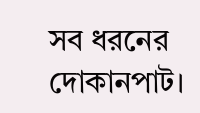সব ধরনের দোকানপাট।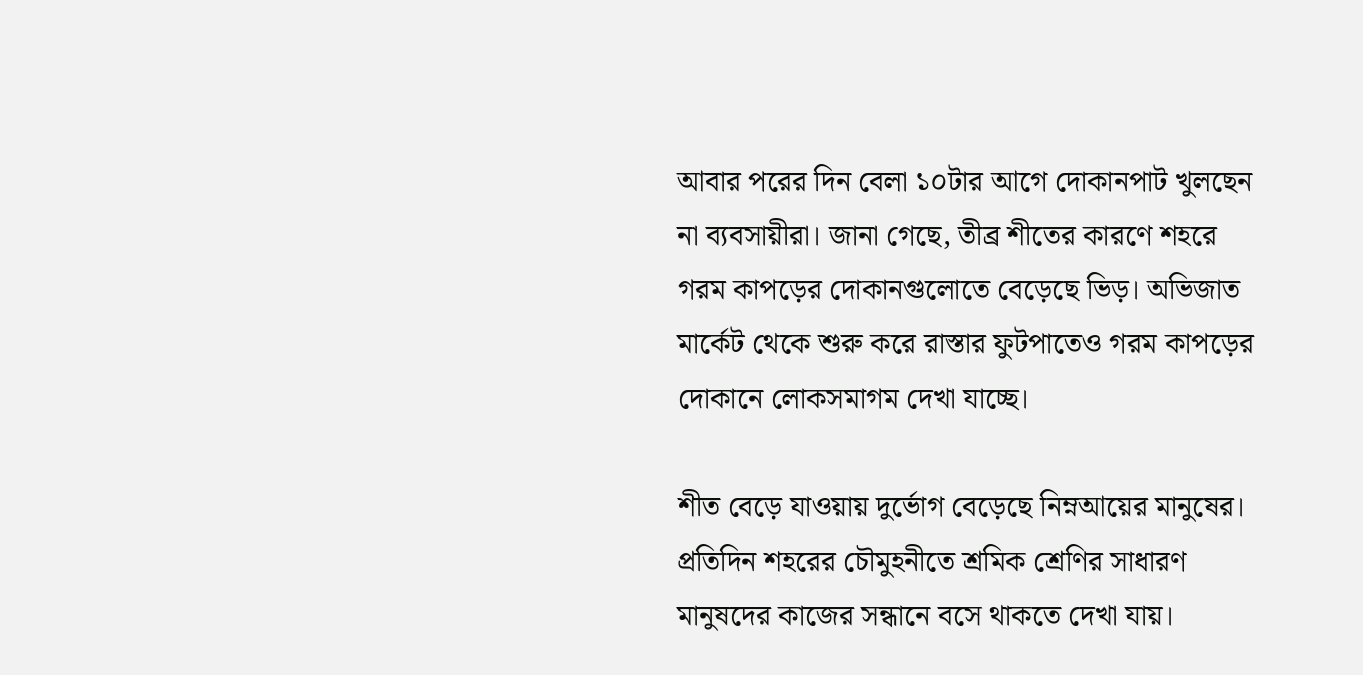আবার পরের দিন বেলা ১০টার আগে দোকানপাট খুলছেন না ব্যবসায়ীরা। জানা গেছে, তীব্র শীতের কারণে শহরে গরম কাপড়ের দোকানগুলোতে বেড়েছে ভিড়। অভিজাত মার্কেট থেকে শুরু করে রাস্তার ফুটপাতেও গরম কাপড়ের দোকানে লোকসমাগম দেখা যাচ্ছে।

শীত বেড়ে যাওয়ায় দুর্ভোগ বেড়েছে নিম্নআয়ের মানুষের। প্রতিদিন শহরের চৌমুহনীতে শ্রমিক শ্রেণির সাধারণ মানুষদের কাজের সন্ধানে বসে থাকতে দেখা যায়।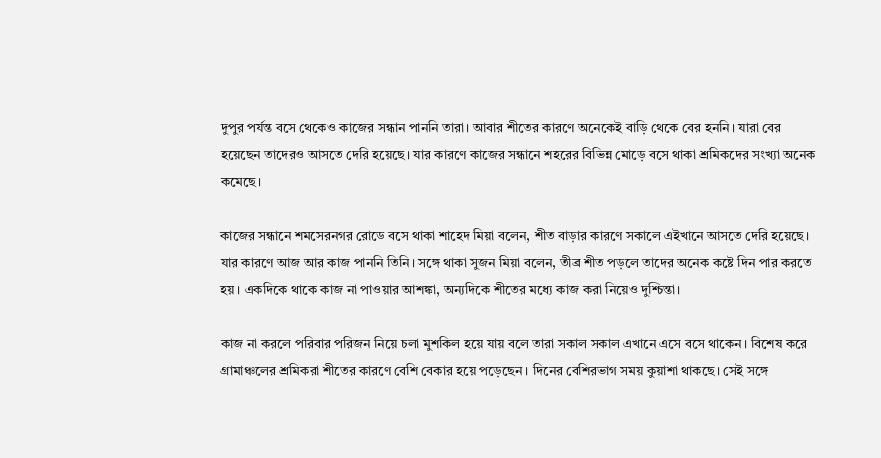দুপুর পর্যন্ত বসে থেকেও কাজের সন্ধান পাননি তারা। আবার শীতের কারণে অনেকেই বাড়ি থেকে বের হননি। যারা বের হয়েছেন তাদেরও আসতে দেরি হয়েছে। যার কারণে কাজের সন্ধানে শহরের বিভিন্ন মোড়ে বসে থাকা শ্রমিকদের সংখ্যা অনেক কমেছে।

কাজের সন্ধানে শমসেরনগর রোডে বসে থাকা শাহেদ মিয়া বলেন, শীত বাড়ার কারণে সকালে এইখানে আসতে দেরি হয়েছে। যার কারণে আজ আর কাজ পাননি তিনি। সঙ্গে থাকা সুজন মিয়া বলেন, তীব্র শীত পড়লে তাদের অনেক কষ্টে দিন পার করতে হয়। একদিকে থাকে কাজ না পাওয়ার আশঙ্কা, অন্যদিকে শীতের মধ্যে কাজ করা নিয়েও দুশ্চিন্তা।

কাজ না করলে পরিবার পরিজন নিয়ে চলা মুশকিল হয়ে যায় বলে তারা সকাল সকাল এখানে এসে বসে থাকেন। বিশেষ করে গ্রামাঞ্চলের শ্রমিকরা শীতের কারণে বেশি বেকার হয়ে পড়েছেন। দিনের বেশিরভাগ সময় কুয়াশা থাকছে। সেই সঙ্গে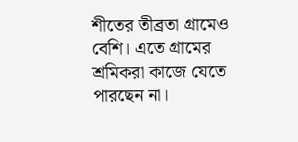শীতের তীব্রতা গ্রামেও বেশি। এতে গ্রামের শ্রমিকরা কাজে যেতে পারছেন না।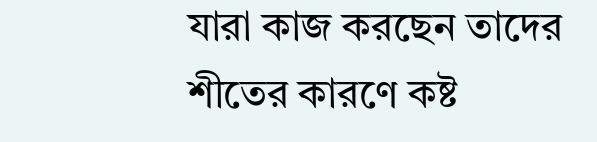যারা কাজ করছেন তাদের শীতের কারণে কষ্ট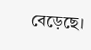বেড়েছে।